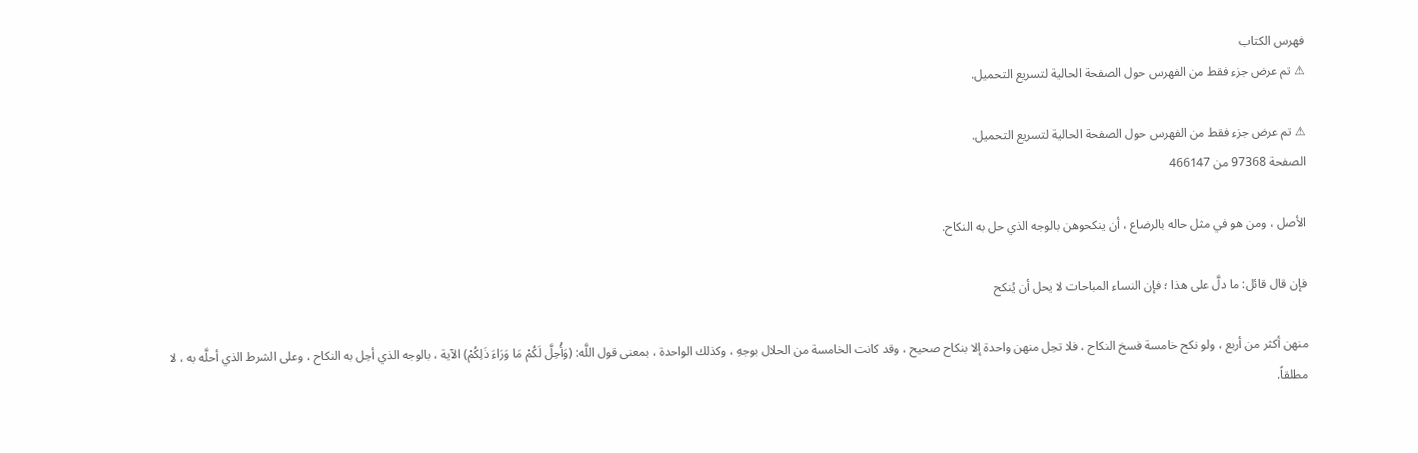فهرس الكتاب
⚠ تم عرض جزء فقط من الفهرس حول الصفحة الحالية لتسريع التحميل.

⚠ تم عرض جزء فقط من الفهرس حول الصفحة الحالية لتسريع التحميل.
الصفحة 97368 من 466147

الأصل ، ومن هو في مثل حاله بالرضاع ، أن ينكحوهن بالوجه الذي حل به النكاح.

فإن قال قائل: ما دلَّ على هذا ؛ فإن النساء المباحات لا يحل أن يُنكح

منهن أكثر من أربع ، ولو نكح خامسة فسخ النكاح ، فلا تحِل منهن واحدة إلا بنكاح صحيح ، وقد كانت الخامسة من الحلال بوجهِ ، وكذلك الواحدة ، بمعنى قول اللَّه: (وَأُحِلَّ لَكُمْ مَا وَرَاءَ ذَلِكُمْ) الآية ، بالوجه الذي أحِل به النكاح ، وعلى الشرط الذي أحلَّه به ، لا مطلقاً.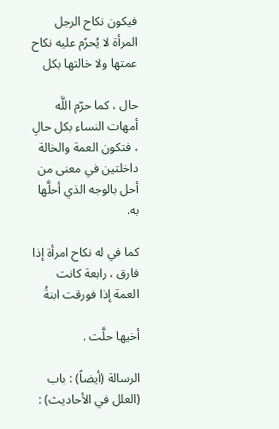فيكون نكاح الرجل المرأة لا يُحرًم عليه نكاح عمتها ولا خالتها بكل

حال ، كما حرّم اللَّه أمهات النساء بكل حالِ ، فتكون العمة والخالة داخلتين في معنى من أحل بالوجه الذي أحلَّها به.

كما في له نكاح امرأة إذا فارق ، رابعة كانت العمة إذا فورقت ابنةُ

أخيها حلَّت .

الرسالة (أيضاً) : باب (العلل في الأحاديث) :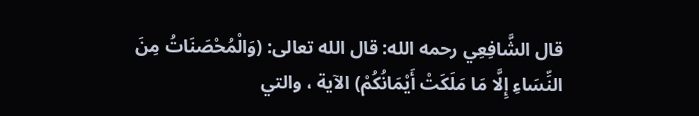قال الشَّافِعِي رحمه الله: قال الله تعالى: (وَالْمُحْصَنَاتُ مِنَ النِّسَاءِ إِلَّا مَا مَلَكَتْ أَيْمَانُكُمْ) الآية ، والتي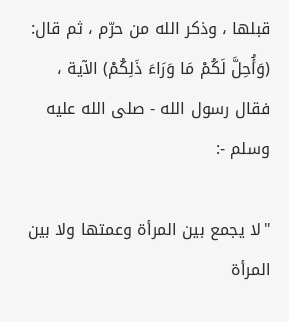قبلها ، وذكر الله من حرّم ، ثم قال: (وَأُحِلَّ لَكُمْ مَا وَرَاءَ ذَلِكُمْ) الآية ، فقال رسول الله - صلى الله عليه وسلم -:

"لا يجمع بين المرأة وعمتها ولا بين المرأة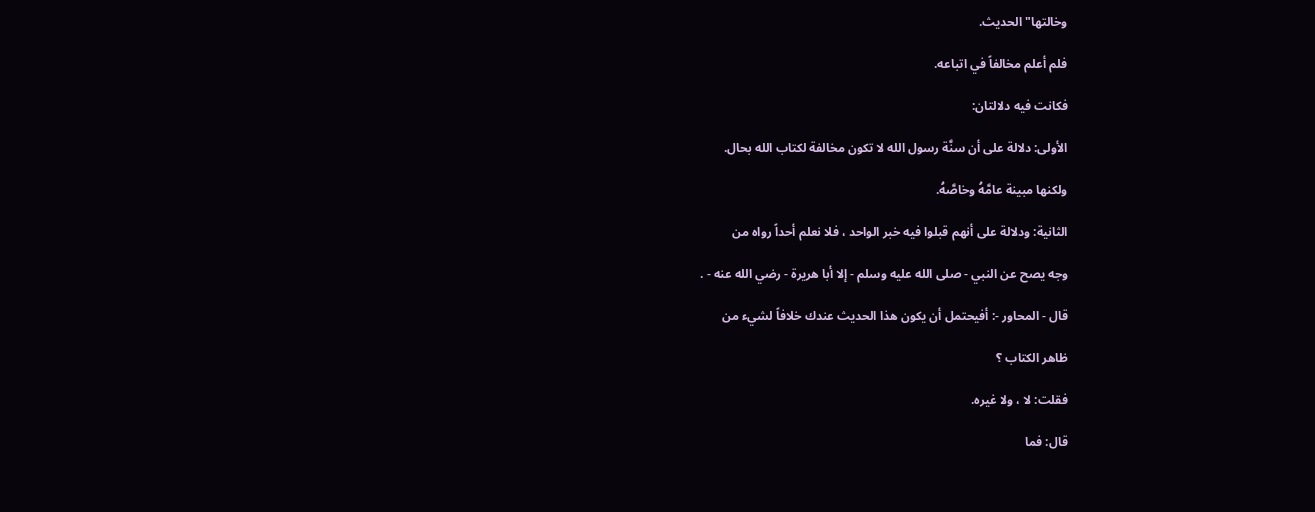وخالتها"الحديث.

فلم أعلم مخالفاً في اتباعه.

فكانت فيه دلالتان:

الأولى: دلالة على أن سنَّة رسول الله لا تكون مخالفة لكتاب الله بحال.

ولكنها مبينة عامَّهُ وخاصَّهُ.

الثانية: ودلالة على أنهم قبلوا فيه خبر الواحد ، فلا نعلم أحداً رواه من

وجه يصح عن النبي - صلى الله عليه وسلم - إلا أبا هريرة - رضي الله عنه - .

قال - المحاور -: أفيحتمل أن يكون هذا الحديث عندك خلافاً لشيء من

ظاهر الكتاب ؟

فقلت: لا ، ولا غيره.

قال: فما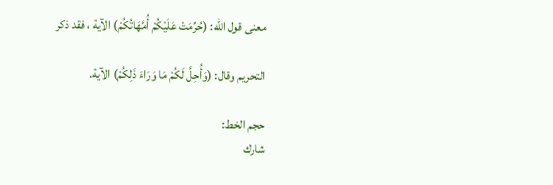معنى قول الله: (حُرِّمَتْ عَلَيْكُمْ أُمَّهَاتُكُمْ) الآية ، فقد ذكر

التحريم وقال: (وَأُحِلَّ لَكُمْ مَا وَرَاءَ ذَلِكُمْ) الآية.

حجم الخط:
شارك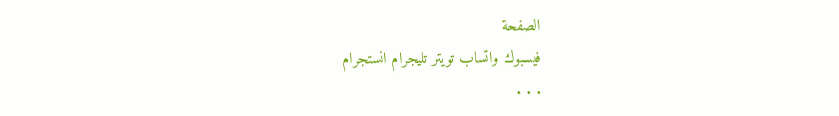الصفحة
فيسبوك واتساب تويتر تليجرام انستجرام
. . .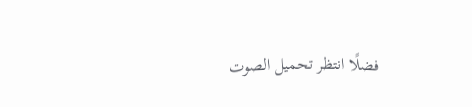فضلًا انتظر تحميل الصوت